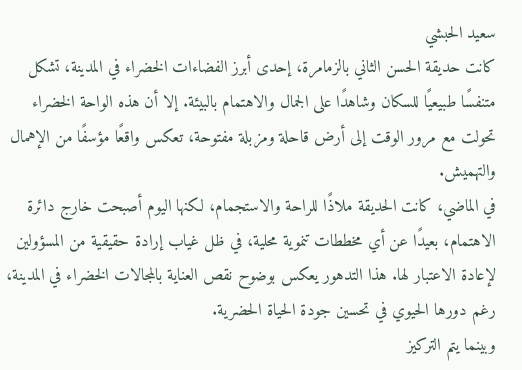سعيد الحبشي
كانت حديقة الحسن الثاني بالزمامرة، إحدى أبرز الفضاءات الخضراء في المدينة، تشكل متنفسًا طبيعيًا للسكان وشاهدًا على الجمال والاهتمام بالبيئة. إلا أن هذه الواحة الخضراء تحولت مع مرور الوقت إلى أرض قاحلة ومزبلة مفتوحة، تعكس واقعًا مؤسفًا من الإهمال والتهميش.
في الماضي، كانت الحديقة ملاذًا للراحة والاستجمام، لكنها اليوم أصبحت خارج دائرة الاهتمام، بعيدًا عن أي مخططات تنموية محلية، في ظل غياب إرادة حقيقية من المسؤولين لإعادة الاعتبار لها. هذا التدهور يعكس بوضوح نقص العناية بالمجالات الخضراء في المدينة، رغم دورها الحيوي في تحسين جودة الحياة الحضرية.
وبينما يتم التركيز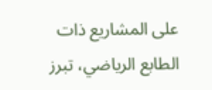على المشاريع ذات الطابع الرياضي، تبرز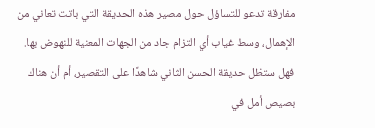مفارقة تدعو للتساؤل حول مصير هذه الحديقة التي باتت تعاني من الإهمال، وسط غياب أي التزام جاد من الجهات المعنية للنهوض بها. فهل ستظل حديقة الحسن الثاني شاهدًا على التقصير، أم أن هناك بصيص أمل في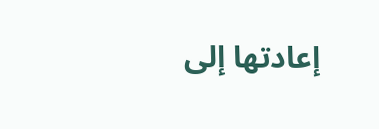إعادتها إلى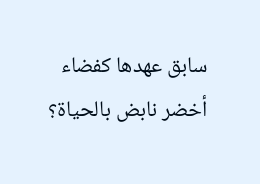سابق عهدها كفضاء أخضر نابض بالحياة؟